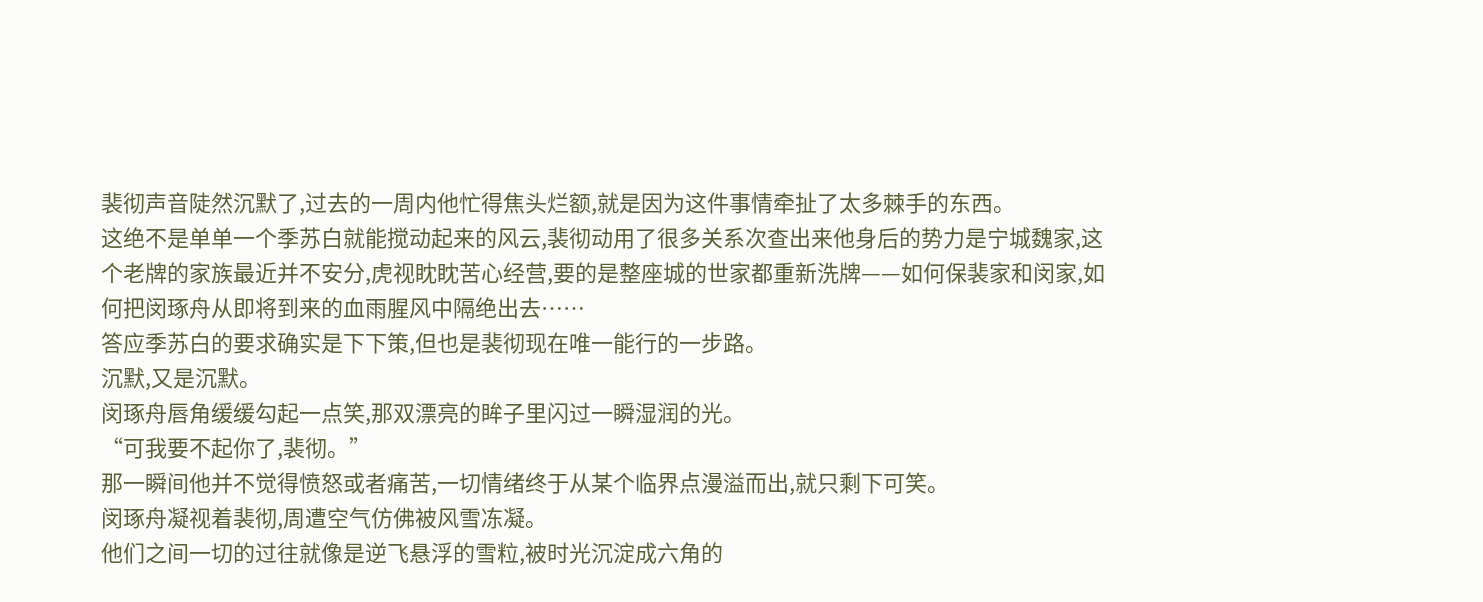裴彻声音陡然沉默了,过去的一周内他忙得焦头烂额,就是因为这件事情牵扯了太多棘手的东西。
这绝不是单单一个季苏白就能搅动起来的风云,裴彻动用了很多关系次查出来他身后的势力是宁城魏家,这个老牌的家族最近并不安分,虎视眈眈苦心经营,要的是整座城的世家都重新洗牌——如何保裴家和闵家,如何把闵琢舟从即将到来的血雨腥风中隔绝出去……
答应季苏白的要求确实是下下策,但也是裴彻现在唯一能行的一步路。
沉默,又是沉默。
闵琢舟唇角缓缓勾起一点笑,那双漂亮的眸子里闪过一瞬湿润的光。
“可我要不起你了,裴彻。”
那一瞬间他并不觉得愤怒或者痛苦,一切情绪终于从某个临界点漫溢而出,就只剩下可笑。
闵琢舟凝视着裴彻,周遭空气仿佛被风雪冻凝。
他们之间一切的过往就像是逆飞悬浮的雪粒,被时光沉淀成六角的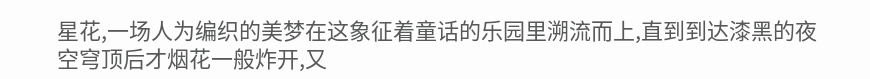星花,一场人为编织的美梦在这象征着童话的乐园里溯流而上,直到到达漆黑的夜空穹顶后才烟花一般炸开,又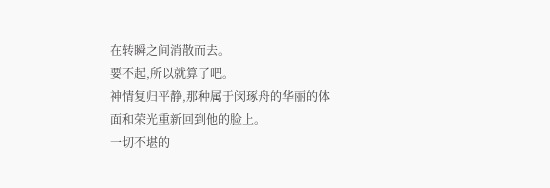在转瞬之间消散而去。
要不起,所以就算了吧。
神情复归平静,那种属于闵琢舟的华丽的体面和荣光重新回到他的脸上。
一切不堪的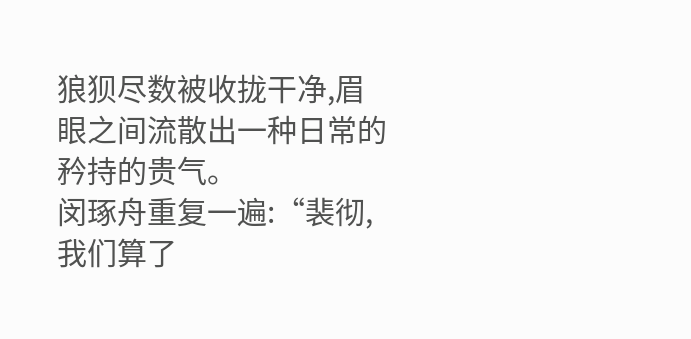狼狈尽数被收拢干净,眉眼之间流散出一种日常的矜持的贵气。
闵琢舟重复一遍:“裴彻,我们算了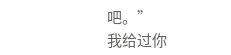吧。”
我给过你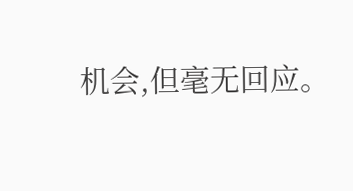机会,但毫无回应。